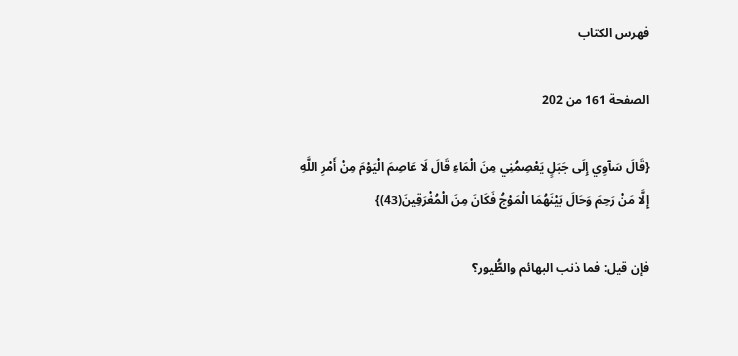فهرس الكتاب

الصفحة 161 من 202

{قَالَ سَآوِي إِلَى جَبَلٍ يَعْصِمُنِي مِنَ الْمَاءِ قَالَ لَا عَاصِمَ الْيَوْمَ مِنْ أَمْرِ اللَّهِ إِلَّا مَنْ رَحِمَ وَحَالَ بَيْنَهُمَا الْمَوْجُ فَكَانَ مِنَ الْمُغْرَقِينَ(43)}

فإن قيل: فما ذنب البهائم والطُّيور؟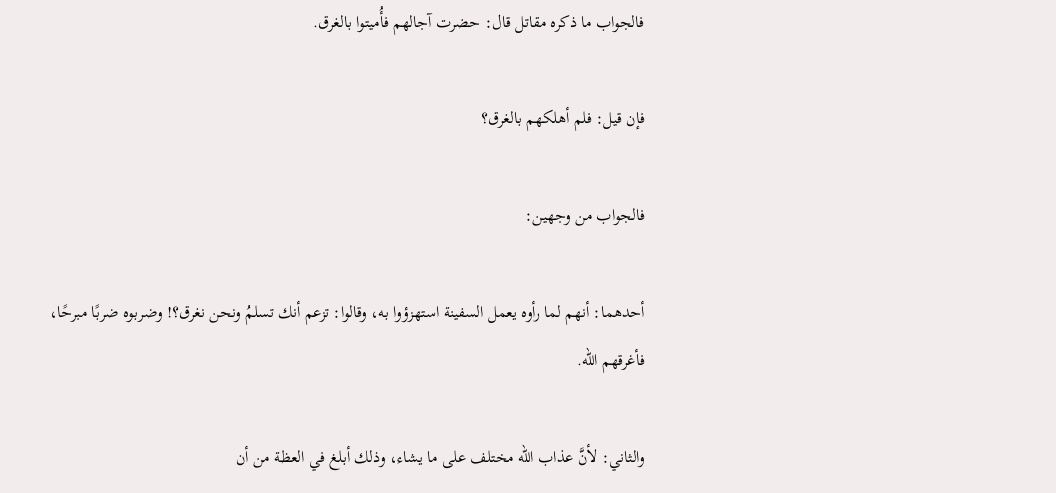فالجواب ما ذكره مقاتل قال: حضرت آجالهم فأُميتوا بالغرق.

فإن قيل: فلم أهلكهم بالغرق؟

فالجواب من وجهين:

أحدهما: أنهم لما رأوه يعمل السفينة استهزؤوا به، وقالوا: تزعم أنك تسلمُ ونحن نغرق؟! وضربوه ضربًا مبرحًا، فأغرقهم الله.

والثاني: لأنَّ عذاب الله مختلف على ما يشاء، وذلك أبلغ في العظة من أن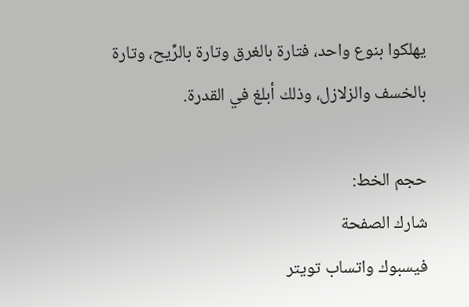يهلكوا بنوع واحد، فتارة بالغرق وتارة بالرِّيح، وتارة بالخسف والزلازل، وذلك أبلغ في القدرة.

حجم الخط:
شارك الصفحة
فيسبوك واتساب تويتر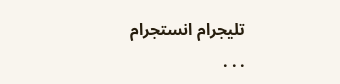تليجرام انستجرام
. . .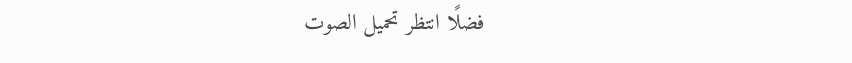فضلًا انتظر تحميل الصوت